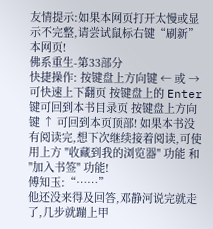友情提示:如果本网页打开太慢或显示不完整,请尝试鼠标右键“刷新”本网页!
佛系重生-第33部分
快捷操作: 按键盘上方向键 ← 或 → 可快速上下翻页 按键盘上的 Enter 键可回到本书目录页 按键盘上方向键 ↑ 可回到本页顶部! 如果本书没有阅读完,想下次继续接着阅读,可使用上方 "收藏到我的浏览器" 功能 和 "加入书签" 功能!
傅知玉:“……”
他还没来得及回答,邓静河说完就走了,几步就蹦上甲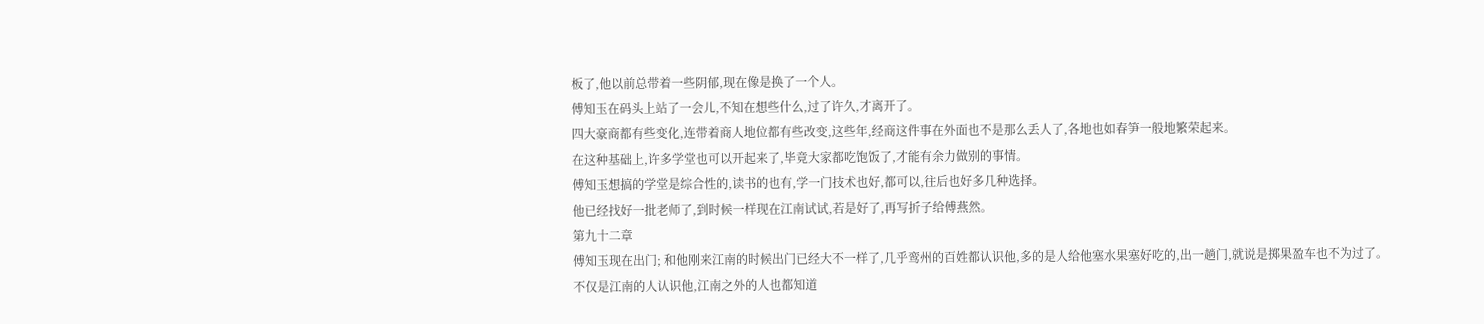板了,他以前总带着一些阴郁,现在像是换了一个人。
傅知玉在码头上站了一会儿,不知在想些什么,过了许久,才离开了。
四大豪商都有些变化,连带着商人地位都有些改变,这些年,经商这件事在外面也不是那么丢人了,各地也如春笋一般地繁荣起来。
在这种基础上,许多学堂也可以开起来了,毕竟大家都吃饱饭了,才能有余力做别的事情。
傅知玉想搞的学堂是综合性的,读书的也有,学一门技术也好,都可以,往后也好多几种选择。
他已经找好一批老师了,到时候一样现在江南试试,若是好了,再写折子给傅燕然。
第九十二章
傅知玉现在出门; 和他刚来江南的时候出门已经大不一样了,几乎鸾州的百姓都认识他,多的是人给他塞水果塞好吃的,出一趟门,就说是掷果盈车也不为过了。
不仅是江南的人认识他,江南之外的人也都知道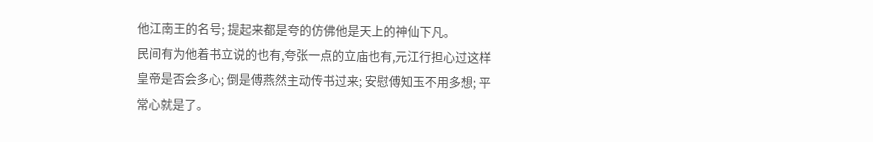他江南王的名号; 提起来都是夸的仿佛他是天上的神仙下凡。
民间有为他着书立说的也有,夸张一点的立庙也有,元江行担心过这样皇帝是否会多心; 倒是傅燕然主动传书过来; 安慰傅知玉不用多想; 平常心就是了。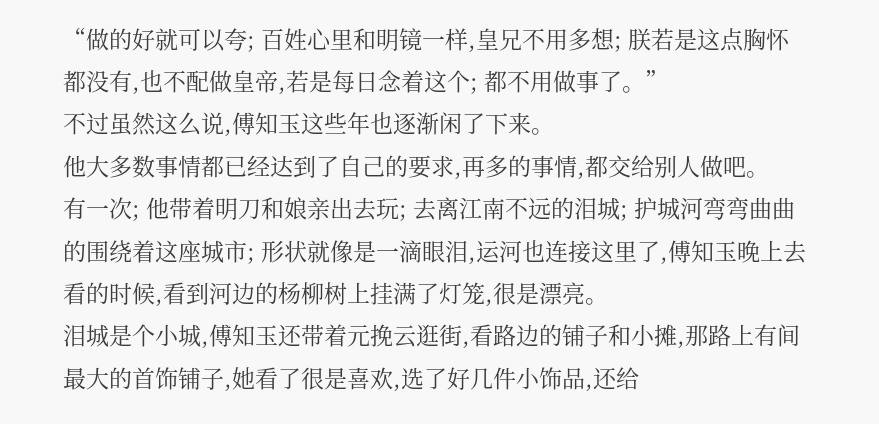“做的好就可以夸; 百姓心里和明镜一样,皇兄不用多想; 朕若是这点胸怀都没有,也不配做皇帝,若是每日念着这个; 都不用做事了。”
不过虽然这么说,傅知玉这些年也逐渐闲了下来。
他大多数事情都已经达到了自己的要求,再多的事情,都交给别人做吧。
有一次; 他带着明刀和娘亲出去玩; 去离江南不远的泪城; 护城河弯弯曲曲的围绕着这座城市; 形状就像是一滴眼泪,运河也连接这里了,傅知玉晚上去看的时候,看到河边的杨柳树上挂满了灯笼,很是漂亮。
泪城是个小城,傅知玉还带着元挽云逛街,看路边的铺子和小摊,那路上有间最大的首饰铺子,她看了很是喜欢,选了好几件小饰品,还给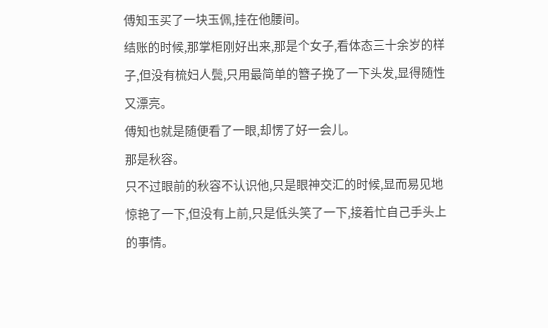傅知玉买了一块玉佩,挂在他腰间。
结账的时候,那掌柜刚好出来,那是个女子,看体态三十余岁的样子,但没有梳妇人鬓,只用最简单的簪子挽了一下头发,显得随性又漂亮。
傅知也就是随便看了一眼,却愣了好一会儿。
那是秋容。
只不过眼前的秋容不认识他,只是眼神交汇的时候,显而易见地惊艳了一下,但没有上前,只是低头笑了一下,接着忙自己手头上的事情。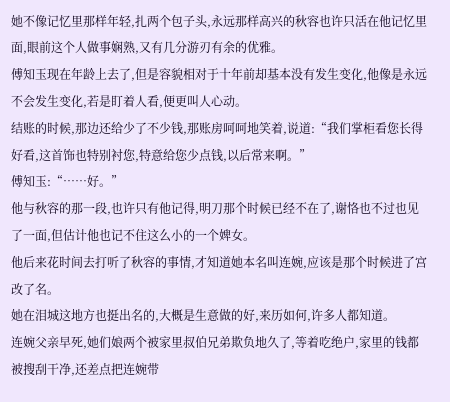她不像记忆里那样年轻,扎两个包子头,永远那样高兴的秋容也许只活在他记忆里面,眼前这个人做事娴熟,又有几分游刃有余的优雅。
傅知玉现在年龄上去了,但是容貌相对于十年前却基本没有发生变化,他像是永远不会发生变化,若是盯着人看,便更叫人心动。
结账的时候,那边还给少了不少钱,那账房呵呵地笑着,说道:“我们掌柜看您长得好看,这首饰也特别衬您,特意给您少点钱,以后常来啊。”
傅知玉:“……好。”
他与秋容的那一段,也许只有他记得,明刀那个时候已经不在了,谢恪也不过也见了一面,但估计他也记不住这么小的一个婢女。
他后来花时间去打听了秋容的事情,才知道她本名叫连婉,应该是那个时候进了宫改了名。
她在泪城这地方也挺出名的,大概是生意做的好,来历如何,许多人都知道。
连婉父亲早死,她们娘两个被家里叔伯兄弟欺负地久了,等着吃绝户,家里的钱都被搜刮干净,还差点把连婉带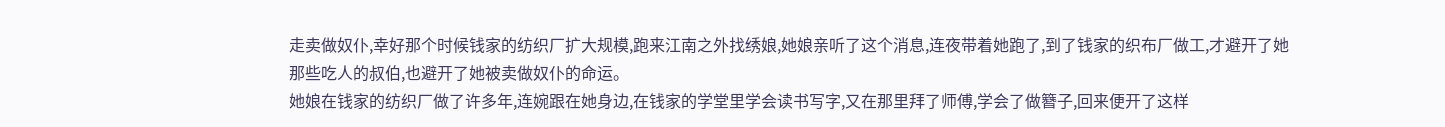走卖做奴仆,幸好那个时候钱家的纺织厂扩大规模,跑来江南之外找绣娘,她娘亲听了这个消息,连夜带着她跑了,到了钱家的织布厂做工,才避开了她那些吃人的叔伯,也避开了她被卖做奴仆的命运。
她娘在钱家的纺织厂做了许多年,连婉跟在她身边,在钱家的学堂里学会读书写字,又在那里拜了师傅,学会了做簪子,回来便开了这样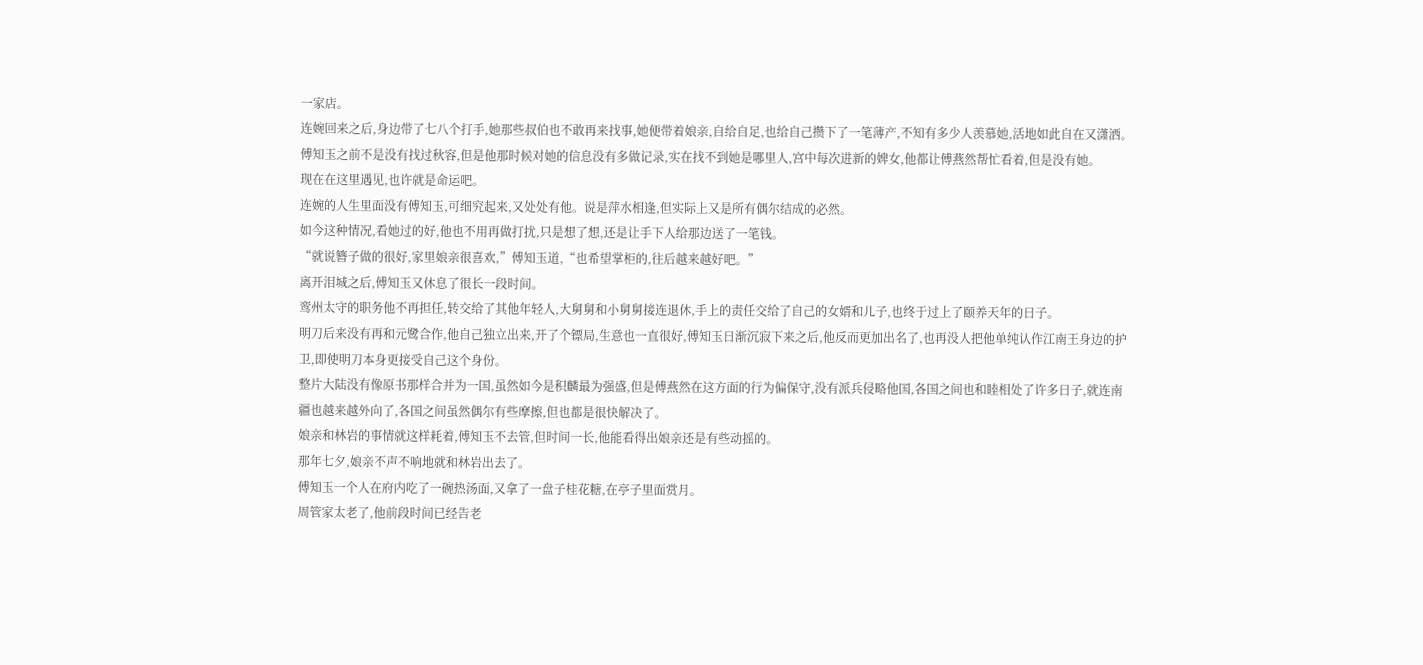一家店。
连婉回来之后,身边带了七八个打手,她那些叔伯也不敢再来找事,她便带着娘亲,自给自足,也给自己攒下了一笔薄产,不知有多少人羡慕她,活地如此自在又潇洒。
傅知玉之前不是没有找过秋容,但是他那时候对她的信息没有多做记录,实在找不到她是哪里人,宫中每次进新的婢女,他都让傅燕然帮忙看着,但是没有她。
现在在这里遇见,也许就是命运吧。
连婉的人生里面没有傅知玉,可细究起来,又处处有他。说是萍水相逢,但实际上又是所有偶尔结成的必然。
如今这种情况,看她过的好,他也不用再做打扰,只是想了想,还是让手下人给那边送了一笔钱。
“就说簪子做的很好,家里娘亲很喜欢,”傅知玉道,“也希望掌柜的,往后越来越好吧。”
离开泪城之后,傅知玉又休息了很长一段时间。
鸾州太守的职务他不再担任,转交给了其他年轻人,大舅舅和小舅舅接连退休,手上的责任交给了自己的女婿和儿子,也终于过上了颐养天年的日子。
明刀后来没有再和元鹭合作,他自己独立出来,开了个镖局,生意也一直很好,傅知玉日渐沉寂下来之后,他反而更加出名了,也再没人把他单纯认作江南王身边的护卫,即使明刀本身更接受自己这个身份。
整片大陆没有像原书那样合并为一国,虽然如今是积麟最为强盛,但是傅燕然在这方面的行为偏保守,没有派兵侵略他国,各国之间也和睦相处了许多日子,就连南疆也越来越外向了,各国之间虽然偶尔有些摩擦,但也都是很快解决了。
娘亲和林岩的事情就这样耗着,傅知玉不去管,但时间一长,他能看得出娘亲还是有些动摇的。
那年七夕,娘亲不声不响地就和林岩出去了。
傅知玉一个人在府内吃了一碗热汤面,又拿了一盘子桂花糖,在亭子里面赏月。
周管家太老了,他前段时间已经告老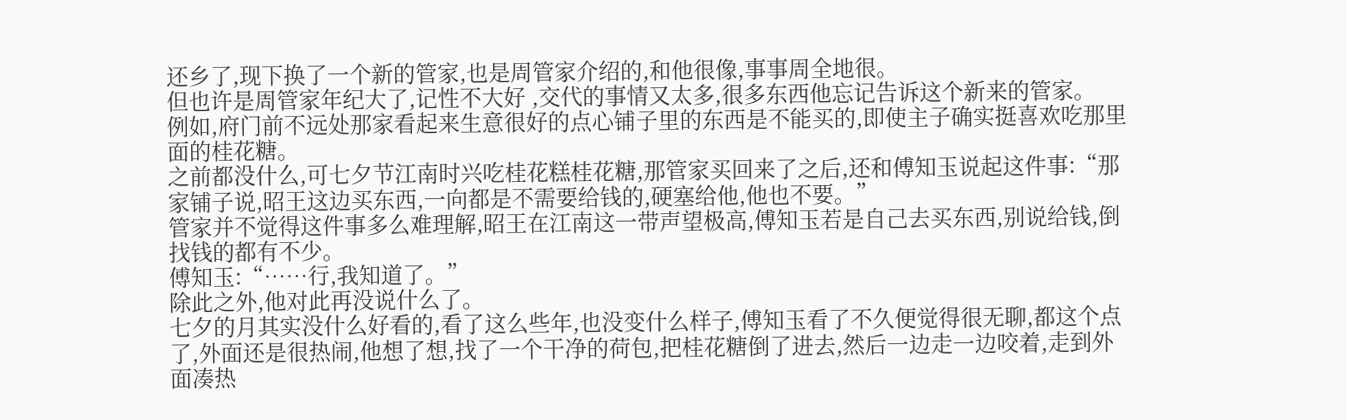还乡了,现下换了一个新的管家,也是周管家介绍的,和他很像,事事周全地很。
但也许是周管家年纪大了,记性不大好 ,交代的事情又太多,很多东西他忘记告诉这个新来的管家。
例如,府门前不远处那家看起来生意很好的点心铺子里的东西是不能买的,即使主子确实挺喜欢吃那里面的桂花糖。
之前都没什么,可七夕节江南时兴吃桂花糕桂花糖,那管家买回来了之后,还和傅知玉说起这件事:“那家铺子说,昭王这边买东西,一向都是不需要给钱的,硬塞给他,他也不要。”
管家并不觉得这件事多么难理解,昭王在江南这一带声望极高,傅知玉若是自己去买东西,别说给钱,倒找钱的都有不少。
傅知玉:“……行,我知道了。”
除此之外,他对此再没说什么了。
七夕的月其实没什么好看的,看了这么些年,也没变什么样子,傅知玉看了不久便觉得很无聊,都这个点了,外面还是很热闹,他想了想,找了一个干净的荷包,把桂花糖倒了进去,然后一边走一边咬着,走到外面凑热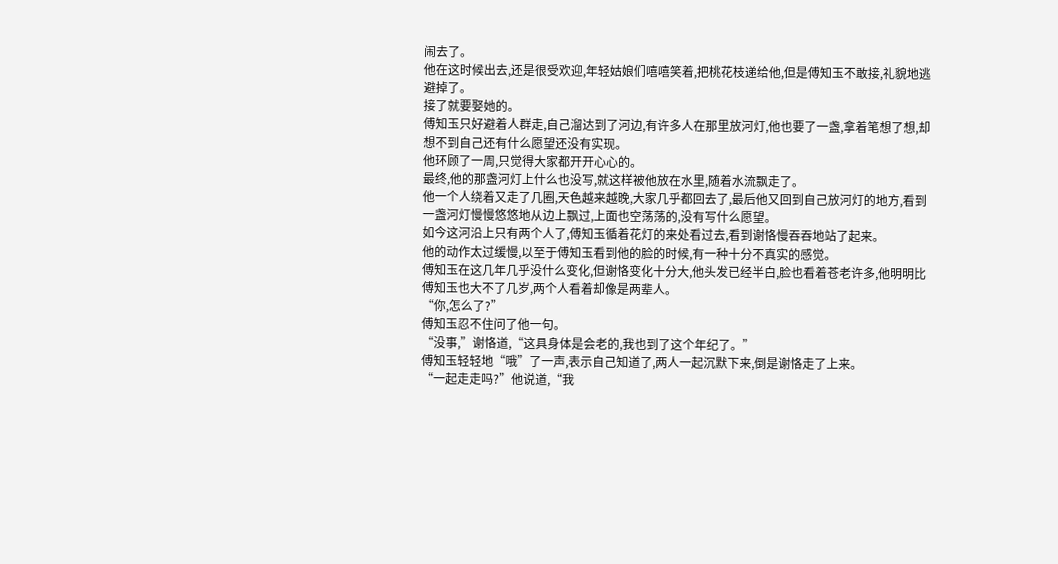闹去了。
他在这时候出去,还是很受欢迎,年轻姑娘们嘻嘻笑着,把桃花枝递给他,但是傅知玉不敢接,礼貌地逃避掉了。
接了就要娶她的。
傅知玉只好避着人群走,自己溜达到了河边,有许多人在那里放河灯,他也要了一盏,拿着笔想了想,却想不到自己还有什么愿望还没有实现。
他环顾了一周,只觉得大家都开开心心的。
最终,他的那盏河灯上什么也没写,就这样被他放在水里,随着水流飘走了。
他一个人绕着又走了几圈,天色越来越晚,大家几乎都回去了,最后他又回到自己放河灯的地方,看到一盏河灯慢慢悠悠地从边上飘过,上面也空荡荡的,没有写什么愿望。
如今这河沿上只有两个人了,傅知玉循着花灯的来处看过去,看到谢恪慢吞吞地站了起来。
他的动作太过缓慢,以至于傅知玉看到他的脸的时候,有一种十分不真实的感觉。
傅知玉在这几年几乎没什么变化,但谢恪变化十分大,他头发已经半白,脸也看着苍老许多,他明明比傅知玉也大不了几岁,两个人看着却像是两辈人。
“你,怎么了?”
傅知玉忍不住问了他一句。
“没事,”谢恪道,“这具身体是会老的,我也到了这个年纪了。”
傅知玉轻轻地“哦”了一声,表示自己知道了,两人一起沉默下来,倒是谢恪走了上来。
“一起走走吗?”他说道,“我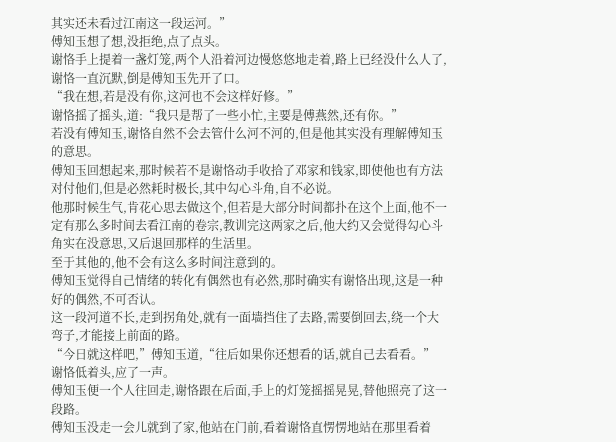其实还未看过江南这一段运河。”
傅知玉想了想,没拒绝,点了点头。
谢恪手上提着一盏灯笼,两个人沿着河边慢悠悠地走着,路上已经没什么人了,谢恪一直沉默,倒是傅知玉先开了口。
“我在想,若是没有你,这河也不会这样好修。”
谢恪摇了摇头,道:“我只是帮了一些小忙,主要是傅燕然,还有你。”
若没有傅知玉,谢恪自然不会去管什么河不河的,但是他其实没有理解傅知玉的意思。
傅知玉回想起来,那时候若不是谢恪动手收拾了邓家和钱家,即使他也有方法对付他们,但是必然耗时极长,其中勾心斗角,自不必说。
他那时候生气,肯花心思去做这个,但若是大部分时间都扑在这个上面,他不一定有那么多时间去看江南的卷宗,教训完这两家之后,他大约又会觉得勾心斗角实在没意思,又后退回那样的生活里。
至于其他的,他不会有这么多时间注意到的。
傅知玉觉得自己情绪的转化有偶然也有必然,那时确实有谢恪出现,这是一种好的偶然,不可否认。
这一段河道不长,走到拐角处,就有一面墙挡住了去路,需要倒回去,绕一个大弯子,才能接上前面的路。
“今日就这样吧,”傅知玉道,“往后如果你还想看的话,就自己去看看。”
谢恪低着头,应了一声。
傅知玉便一个人往回走,谢恪跟在后面,手上的灯笼摇摇晃晃,替他照亮了这一段路。
傅知玉没走一会儿就到了家,他站在门前,看着谢恪直愣愣地站在那里看着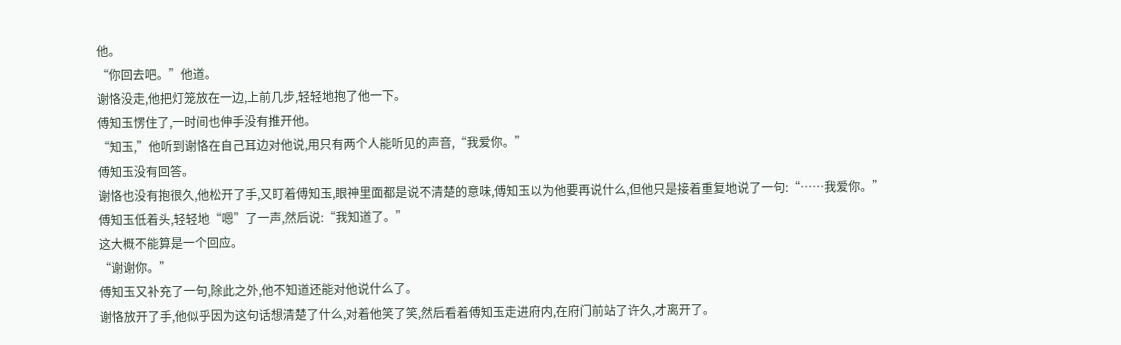他。
“你回去吧。”他道。
谢恪没走,他把灯笼放在一边,上前几步,轻轻地抱了他一下。
傅知玉愣住了,一时间也伸手没有推开他。
“知玉,”他听到谢恪在自己耳边对他说,用只有两个人能听见的声音,“我爱你。”
傅知玉没有回答。
谢恪也没有抱很久,他松开了手,又盯着傅知玉,眼神里面都是说不清楚的意味,傅知玉以为他要再说什么,但他只是接着重复地说了一句:“……我爱你。”
傅知玉低着头,轻轻地“嗯”了一声,然后说:“我知道了。”
这大概不能算是一个回应。
“谢谢你。”
傅知玉又补充了一句,除此之外,他不知道还能对他说什么了。
谢恪放开了手,他似乎因为这句话想清楚了什么,对着他笑了笑,然后看着傅知玉走进府内,在府门前站了许久,才离开了。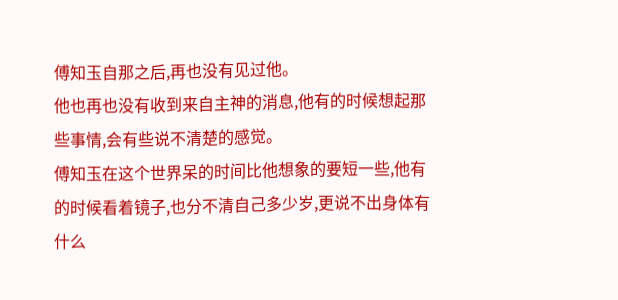傅知玉自那之后,再也没有见过他。
他也再也没有收到来自主神的消息,他有的时候想起那些事情,会有些说不清楚的感觉。
傅知玉在这个世界呆的时间比他想象的要短一些,他有的时候看着镜子,也分不清自己多少岁,更说不出身体有什么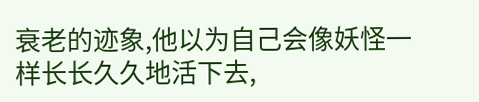衰老的迹象,他以为自己会像妖怪一样长长久久地活下去,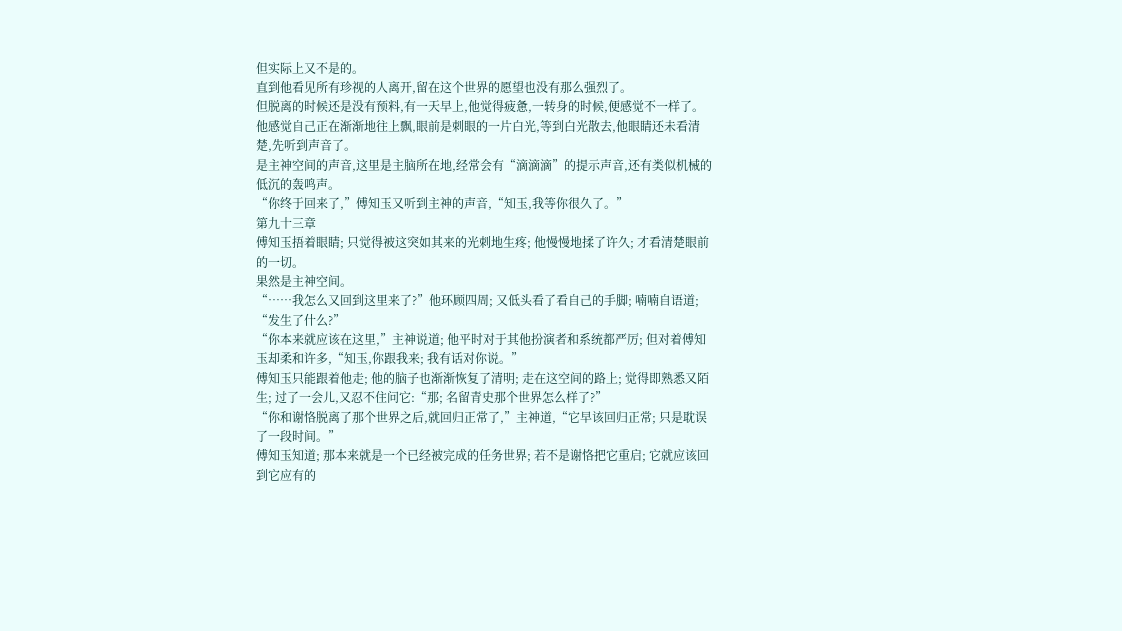但实际上又不是的。
直到他看见所有珍视的人离开,留在这个世界的愿望也没有那么强烈了。
但脱离的时候还是没有预料,有一天早上,他觉得疲惫,一转身的时候,便感觉不一样了。
他感觉自己正在渐渐地往上飘,眼前是刺眼的一片白光,等到白光散去,他眼睛还未看清楚,先听到声音了。
是主神空间的声音,这里是主脑所在地,经常会有“滴滴滴”的提示声音,还有类似机械的低沉的轰鸣声。
“你终于回来了,”傅知玉又听到主神的声音,“知玉,我等你很久了。”
第九十三章
傅知玉捂着眼睛; 只觉得被这突如其来的光刺地生疼; 他慢慢地揉了许久; 才看清楚眼前的一切。
果然是主神空间。
“……我怎么又回到这里来了?”他环顾四周; 又低头看了看自己的手脚; 喃喃自语道; “发生了什么?”
“你本来就应该在这里,”主神说道; 他平时对于其他扮演者和系统都严厉; 但对着傅知玉却柔和许多,“知玉,你跟我来; 我有话对你说。”
傅知玉只能跟着他走; 他的脑子也渐渐恢复了清明; 走在这空间的路上; 觉得即熟悉又陌生; 过了一会儿,又忍不住问它:“那; 名留青史那个世界怎么样了?”
“你和谢恪脱离了那个世界之后,就回归正常了,”主神道,“它早该回归正常; 只是耽误了一段时间。”
傅知玉知道; 那本来就是一个已经被完成的任务世界; 若不是谢恪把它重启; 它就应该回到它应有的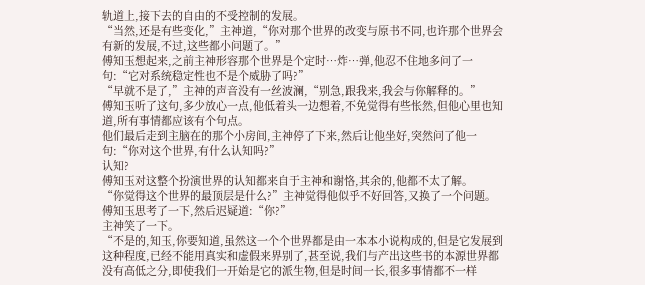轨道上,接下去的自由的不受控制的发展。
“当然,还是有些变化,”主神道,“你对那个世界的改变与原书不同,也许那个世界会有新的发展,不过,这些都小问题了。”
傅知玉想起来,之前主神形容那个世界是个定时…炸…弹,他忍不住地多问了一句:“它对系统稳定性也不是个威胁了吗?”
“早就不是了,”主神的声音没有一丝波澜,“别急,跟我来,我会与你解释的。”
傅知玉听了这句,多少放心一点,他低着头一边想着,不免觉得有些怅然,但他心里也知道,所有事情都应该有个句点。
他们最后走到主脑在的那个小房间,主神停了下来,然后让他坐好,突然问了他一句:“你对这个世界,有什么认知吗?”
认知?
傅知玉对这整个扮演世界的认知都来自于主神和谢恪,其余的,他都不太了解。
“你觉得这个世界的最顶层是什么?”主神觉得他似乎不好回答,又换了一个问题。
傅知玉思考了一下,然后迟疑道:“你?”
主神笑了一下。
“不是的,知玉,你要知道,虽然这一个个世界都是由一本本小说构成的,但是它发展到这种程度,已经不能用真实和虚假来界别了,甚至说,我们与产出这些书的本源世界都没有高低之分,即使我们一开始是它的派生物,但是时间一长,很多事情都不一样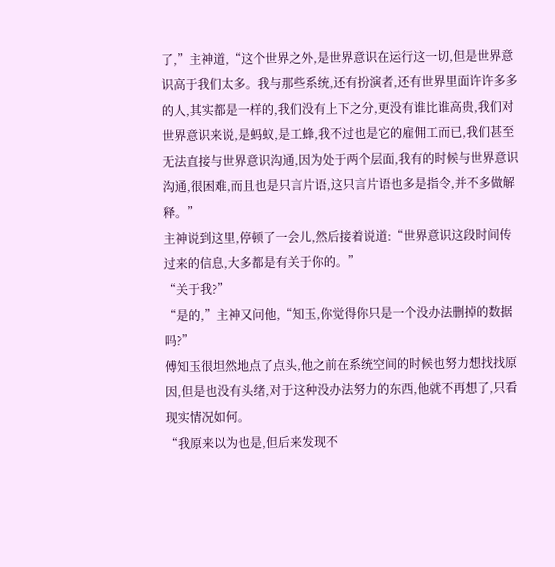了,”主神道,“这个世界之外,是世界意识在运行这一切,但是世界意识高于我们太多。我与那些系统,还有扮演者,还有世界里面许许多多的人,其实都是一样的,我们没有上下之分,更没有谁比谁高贵,我们对世界意识来说,是蚂蚁,是工蜂,我不过也是它的雇佣工而已,我们甚至无法直接与世界意识沟通,因为处于两个层面,我有的时候与世界意识沟通,很困难,而且也是只言片语,这只言片语也多是指令,并不多做解释。”
主神说到这里,停顿了一会儿,然后接着说道:“世界意识这段时间传过来的信息,大多都是有关于你的。”
“关于我?”
“是的,”主神又问他,“知玉,你觉得你只是一个没办法删掉的数据吗?”
傅知玉很坦然地点了点头,他之前在系统空间的时候也努力想找找原因,但是也没有头绪,对于这种没办法努力的东西,他就不再想了,只看现实情况如何。
“我原来以为也是,但后来发现不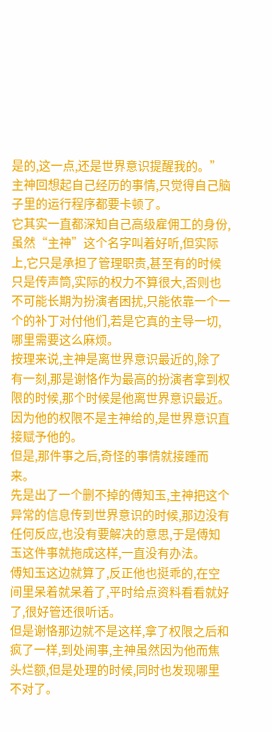是的,这一点,还是世界意识提醒我的。”
主神回想起自己经历的事情,只觉得自己脑子里的运行程序都要卡顿了。
它其实一直都深知自己高级雇佣工的身份,虽然“主神”这个名字叫着好听,但实际上,它只是承担了管理职责,甚至有的时候只是传声筒,实际的权力不算很大,否则也不可能长期为扮演者困扰,只能依靠一个一个的补丁对付他们,若是它真的主导一切,哪里需要这么麻烦。
按理来说,主神是离世界意识最近的,除了有一刻,那是谢恪作为最高的扮演者拿到权限的时候,那个时候是他离世界意识最近。
因为他的权限不是主神给的,是世界意识直接赋予他的。
但是,那件事之后,奇怪的事情就接踵而来。
先是出了一个删不掉的傅知玉,主神把这个异常的信息传到世界意识的时候,那边没有任何反应,也没有要解决的意思,于是傅知玉这件事就拖成这样,一直没有办法。
傅知玉这边就算了,反正他也挺乖的,在空间里呆着就呆着了,平时给点资料看看就好了,很好管还很听话。
但是谢恪那边就不是这样,拿了权限之后和疯了一样,到处闹事,主神虽然因为他而焦头烂额,但是处理的时候,同时也发现哪里不对了。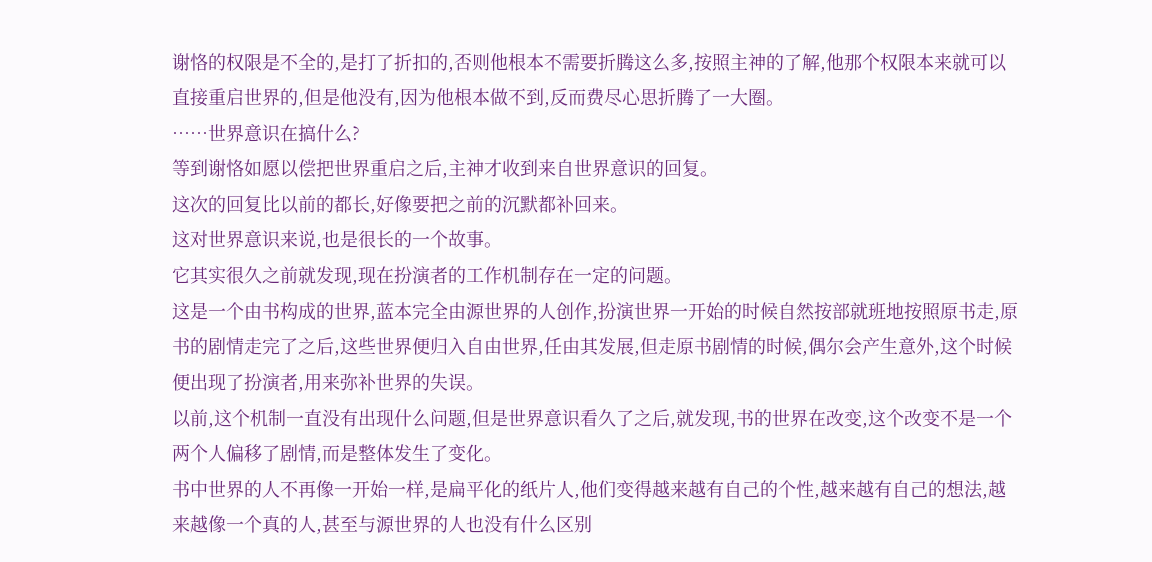谢恪的权限是不全的,是打了折扣的,否则他根本不需要折腾这么多,按照主神的了解,他那个权限本来就可以直接重启世界的,但是他没有,因为他根本做不到,反而费尽心思折腾了一大圈。
……世界意识在搞什么?
等到谢恪如愿以偿把世界重启之后,主神才收到来自世界意识的回复。
这次的回复比以前的都长,好像要把之前的沉默都补回来。
这对世界意识来说,也是很长的一个故事。
它其实很久之前就发现,现在扮演者的工作机制存在一定的问题。
这是一个由书构成的世界,蓝本完全由源世界的人创作,扮演世界一开始的时候自然按部就班地按照原书走,原书的剧情走完了之后,这些世界便归入自由世界,任由其发展,但走原书剧情的时候,偶尔会产生意外,这个时候便出现了扮演者,用来弥补世界的失误。
以前,这个机制一直没有出现什么问题,但是世界意识看久了之后,就发现,书的世界在改变,这个改变不是一个两个人偏移了剧情,而是整体发生了变化。
书中世界的人不再像一开始一样,是扁平化的纸片人,他们变得越来越有自己的个性,越来越有自己的想法,越来越像一个真的人,甚至与源世界的人也没有什么区别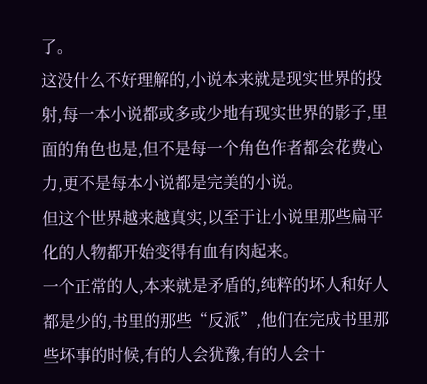了。
这没什么不好理解的,小说本来就是现实世界的投射,每一本小说都或多或少地有现实世界的影子,里面的角色也是,但不是每一个角色作者都会花费心力,更不是每本小说都是完美的小说。
但这个世界越来越真实,以至于让小说里那些扁平化的人物都开始变得有血有肉起来。
一个正常的人,本来就是矛盾的,纯粹的坏人和好人都是少的,书里的那些“反派”,他们在完成书里那些坏事的时候,有的人会犹豫,有的人会十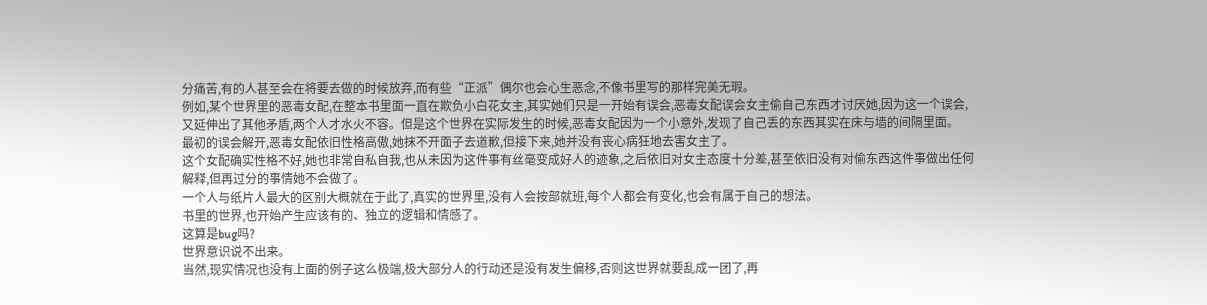分痛苦,有的人甚至会在将要去做的时候放弃,而有些“正派”偶尔也会心生恶念,不像书里写的那样完美无瑕。
例如,某个世界里的恶毒女配,在整本书里面一直在欺负小白花女主,其实她们只是一开始有误会,恶毒女配误会女主偷自己东西才讨厌她,因为这一个误会,又延伸出了其他矛盾,两个人才水火不容。但是这个世界在实际发生的时候,恶毒女配因为一个小意外,发现了自己丢的东西其实在床与墙的间隔里面。
最初的误会解开,恶毒女配依旧性格高傲,她抹不开面子去道歉,但接下来,她并没有丧心病狂地去害女主了。
这个女配确实性格不好,她也非常自私自我,也从未因为这件事有丝毫变成好人的迹象,之后依旧对女主态度十分差,甚至依旧没有对偷东西这件事做出任何解释,但再过分的事情她不会做了。
一个人与纸片人最大的区别大概就在于此了,真实的世界里,没有人会按部就班,每个人都会有变化,也会有属于自己的想法。
书里的世界,也开始产生应该有的、独立的逻辑和情感了。
这算是bug吗?
世界意识说不出来。
当然,现实情况也没有上面的例子这么极端,极大部分人的行动还是没有发生偏移,否则这世界就要乱成一团了,再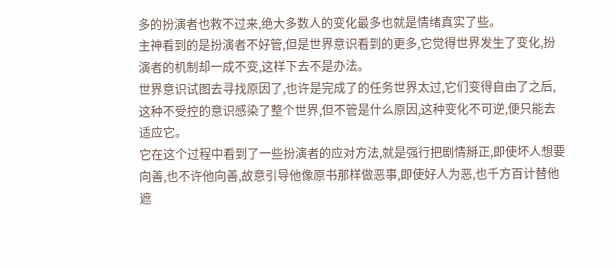多的扮演者也救不过来,绝大多数人的变化最多也就是情绪真实了些。
主神看到的是扮演者不好管,但是世界意识看到的更多,它觉得世界发生了变化,扮演者的机制却一成不变,这样下去不是办法。
世界意识试图去寻找原因了,也许是完成了的任务世界太过,它们变得自由了之后,这种不受控的意识感染了整个世界,但不管是什么原因,这种变化不可逆,便只能去适应它。
它在这个过程中看到了一些扮演者的应对方法,就是强行把剧情掰正,即使坏人想要向善,也不许他向善,故意引导他像原书那样做恶事,即使好人为恶,也千方百计替他遮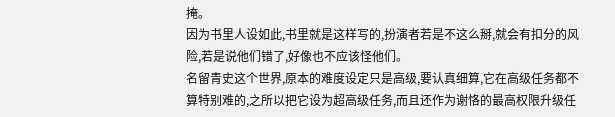掩。
因为书里人设如此,书里就是这样写的,扮演者若是不这么掰,就会有扣分的风险,若是说他们错了,好像也不应该怪他们。
名留青史这个世界,原本的难度设定只是高级,要认真细算,它在高级任务都不算特别难的,之所以把它设为超高级任务,而且还作为谢恪的最高权限升级任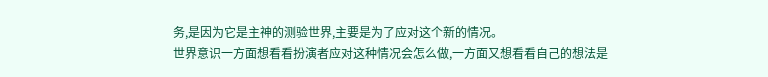务,是因为它是主神的测验世界,主要是为了应对这个新的情况。
世界意识一方面想看看扮演者应对这种情况会怎么做,一方面又想看看自己的想法是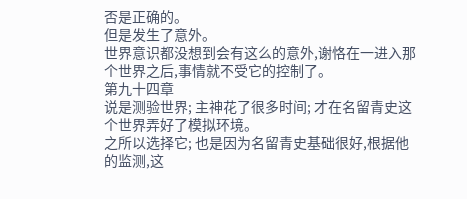否是正确的。
但是发生了意外。
世界意识都没想到会有这么的意外,谢恪在一进入那个世界之后,事情就不受它的控制了。
第九十四章
说是测验世界; 主神花了很多时间; 才在名留青史这个世界弄好了模拟环境。
之所以选择它; 也是因为名留青史基础很好,根据他的监测,这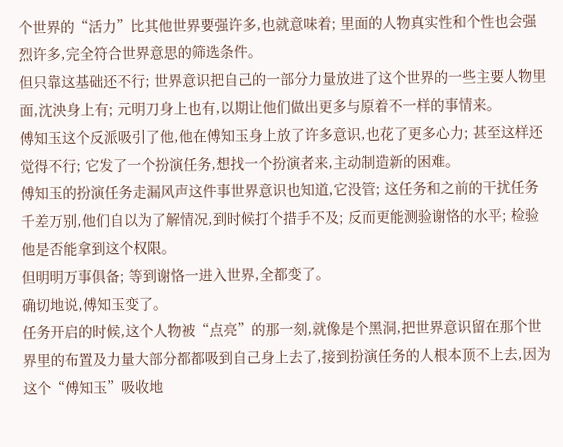个世界的“活力”比其他世界要强许多,也就意味着; 里面的人物真实性和个性也会强烈许多,完全符合世界意思的筛选条件。
但只靠这基础还不行; 世界意识把自己的一部分力量放进了这个世界的一些主要人物里面,沈泱身上有; 元明刀身上也有,以期让他们做出更多与原着不一样的事情来。
傅知玉这个反派吸引了他,他在傅知玉身上放了许多意识,也花了更多心力; 甚至这样还觉得不行; 它发了一个扮演任务,想找一个扮演者来,主动制造新的困难。
傅知玉的扮演任务走漏风声这件事世界意识也知道,它没管; 这任务和之前的干扰任务千差万别,他们自以为了解情况,到时候打个措手不及; 反而更能测验谢恪的水平; 检验他是否能拿到这个权限。
但明明万事俱备; 等到谢恪一进入世界,全都变了。
确切地说,傅知玉变了。
任务开启的时候,这个人物被“点亮”的那一刻,就像是个黑洞,把世界意识留在那个世界里的布置及力量大部分都都吸到自己身上去了,接到扮演任务的人根本顶不上去,因为这个“傅知玉”吸收地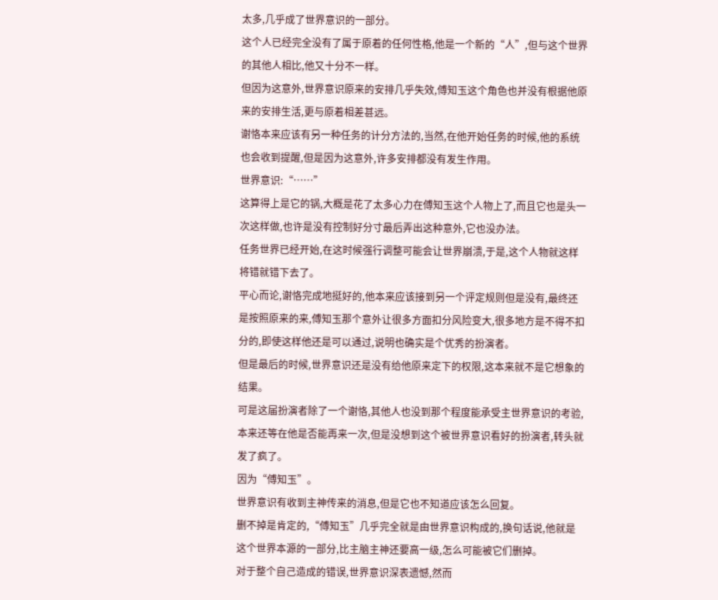太多,几乎成了世界意识的一部分。
这个人已经完全没有了属于原着的任何性格,他是一个新的“人”,但与这个世界的其他人相比,他又十分不一样。
但因为这意外,世界意识原来的安排几乎失效,傅知玉这个角色也并没有根据他原来的安排生活,更与原着相差甚远。
谢恪本来应该有另一种任务的计分方法的,当然,在他开始任务的时候,他的系统也会收到提醒,但是因为这意外,许多安排都没有发生作用。
世界意识:“……”
这算得上是它的锅,大概是花了太多心力在傅知玉这个人物上了,而且它也是头一次这样做,也许是没有控制好分寸最后弄出这种意外,它也没办法。
任务世界已经开始,在这时候强行调整可能会让世界崩溃,于是,这个人物就这样将错就错下去了。
平心而论,谢恪完成地挺好的,他本来应该接到另一个评定规则但是没有,最终还是按照原来的来,傅知玉那个意外让很多方面扣分风险变大,很多地方是不得不扣分的,即使这样他还是可以通过,说明也确实是个优秀的扮演者。
但是最后的时候,世界意识还是没有给他原来定下的权限,这本来就不是它想象的结果。
可是这届扮演者除了一个谢恪,其他人也没到那个程度能承受主世界意识的考验,本来还等在他是否能再来一次,但是没想到这个被世界意识看好的扮演者,转头就发了疯了。
因为“傅知玉”。
世界意识有收到主神传来的消息,但是它也不知道应该怎么回复。
删不掉是肯定的,“傅知玉”几乎完全就是由世界意识构成的,换句话说,他就是这个世界本源的一部分,比主脑主神还要高一级,怎么可能被它们删掉。
对于整个自己造成的错误,世界意识深表遗憾,然而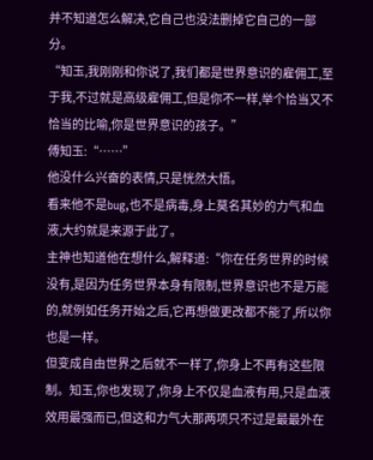并不知道怎么解决,它自己也没法删掉它自己的一部分。
“知玉,我刚刚和你说了,我们都是世界意识的雇佣工,至于我,不过就是高级雇佣工,但是你不一样,举个恰当又不恰当的比喻,你是世界意识的孩子。”
傅知玉:“……”
他没什么兴奋的表情,只是恍然大悟。
看来他不是bug,也不是病毒,身上莫名其妙的力气和血液,大约就是来源于此了。
主神也知道他在想什么,解释道:“你在任务世界的时候没有,是因为任务世界本身有限制,世界意识也不是万能的,就例如任务开始之后,它再想做更改都不能了,所以你也是一样。
但变成自由世界之后就不一样了,你身上不再有这些限制。知玉,你也发现了,你身上不仅是血液有用,只是血液效用最强而已,但这和力气大那两项只不过是最最外在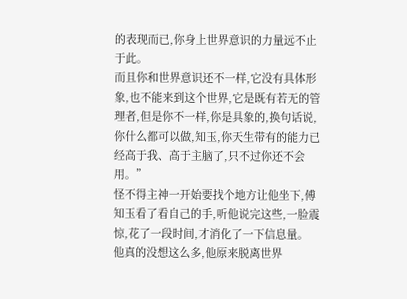的表现而已,你身上世界意识的力量远不止于此。
而且你和世界意识还不一样,它没有具体形象,也不能来到这个世界,它是既有若无的管理者,但是你不一样,你是具象的,换句话说,你什么都可以做,知玉,你天生带有的能力已经高于我、高于主脑了,只不过你还不会用。”
怪不得主神一开始要找个地方让他坐下,傅知玉看了看自己的手,听他说完这些,一脸震惊,花了一段时间,才消化了一下信息量。
他真的没想这么多,他原来脱离世界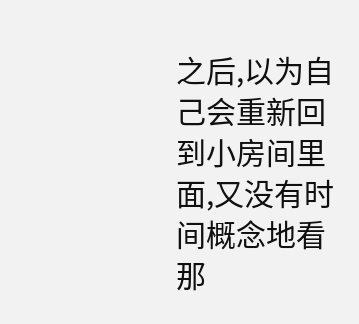之后,以为自己会重新回到小房间里面,又没有时间概念地看那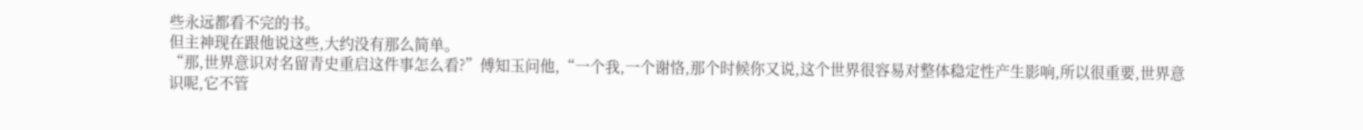些永远都看不完的书。
但主神现在跟他说这些,大约没有那么简单。
“那,世界意识对名留青史重启这件事怎么看?”傅知玉问他,“一个我,一个谢恪,那个时候你又说,这个世界很容易对整体稳定性产生影响,所以很重要,世界意识呢,它不管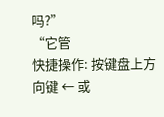吗?”
“它管
快捷操作: 按键盘上方向键 ← 或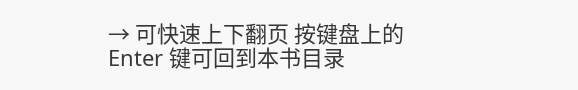→ 可快速上下翻页 按键盘上的 Enter 键可回到本书目录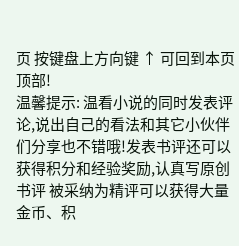页 按键盘上方向键 ↑ 可回到本页顶部!
温馨提示: 温看小说的同时发表评论,说出自己的看法和其它小伙伴们分享也不错哦!发表书评还可以获得积分和经验奖励,认真写原创书评 被采纳为精评可以获得大量金币、积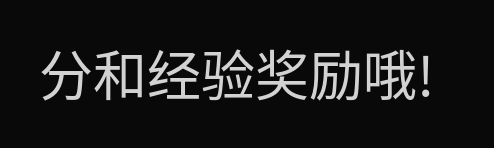分和经验奖励哦!